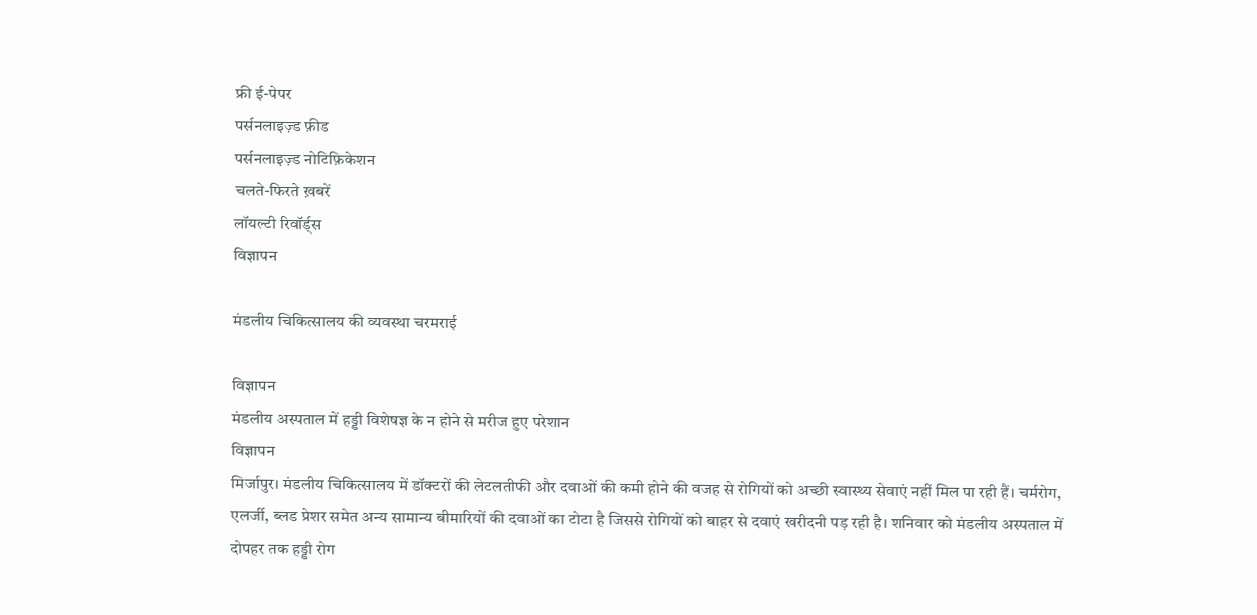फ्री ई-पेपर
पर्सनलाइज़्ड फ़ीड
पर्सनलाइज़्ड नोटिफ़िकेशन
चलते-फिरते ख़बरें
लॉयल्टी रिवॉर्ड्स
विज्ञापन

मंडलीय चिकित्सालय की व्यवस्था चरमराई

विज्ञापन
मंडलीय अस्पताल में हड्डी विशेषज्ञ के न होने से मरीज हुए परेशान
विज्ञापन
मिर्जापुर। मंडलीय चिकित्सालय में डॉक्टरों की लेटलतीफी और दवाओं की कमी होने की वजह से रोगियों को अच्छी स्वास्थ्य सेवाएं नहीं मिल पा रही हैं। चर्मरोग, एलर्जी, ब्लड प्रेशर समेत अन्य सामान्य बीमारियों की दवाओं का टोटा है जिससे रोगियों को बाहर से दवाएं खरीदनी पड़ रही है। शनिवार को मंडलीय अस्पताल में दोपहर तक हड्डी रोग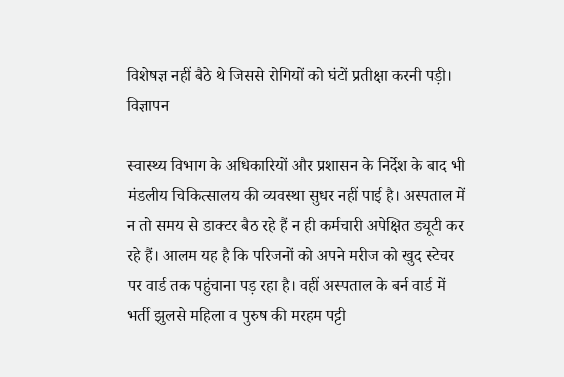विशेषज्ञ नहीं बैठे थे जिससे रोगियों को घंटों प्रतीक्षा करनी पड़ी।
विज्ञापन

स्वास्थ्य विभाग के अधिकारियों और प्रशासन के निर्देश के बाद भी मंडलीय चिकित्सालय की व्यवस्था सुधर नहीं पाई है। अस्पताल में न तो समय से डाक्टर बैठ रहे हैं न ही कर्मचारी अपेक्षित ड्यूटी कर रहे हैं। आलम यह है कि परिजनों को अपने मरीज को खुद स्टेचर पर वार्ड तक पहुंचाना पड़ रहा है। वहीं अस्पताल के बर्न वार्ड में भर्ती झुलसे महिला व पुरुष की मरहम पट्टी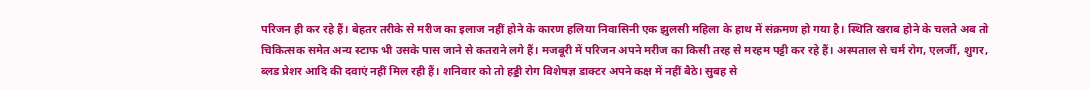परिजन ही कर रहे हैं। बेहतर तरीके से मरीज का इलाज नहीं होने के कारण हलिया निवासिनी एक झुलसी महिला के हाथ में संक्रमण हो गया है। स्थिति खराब होने के चलते अब तो चिकित्सक समेत अन्य स्टाफ भी उसके पास जाने से कतराने लगे हैं। मजबूरी में परिजन अपने मरीज का किसी तरह से मरहम पट्टी कर रहे हैं। अस्पताल से चर्म रोग, एलर्जी, शुगर, ब्लड प्रेशर आदि की दवाएं नहीं मिल रही हैं। शनिवार को तो हड्डी रोग विशेषज्ञ डाक्टर अपने कक्ष में नहीं बैठे। सुबह से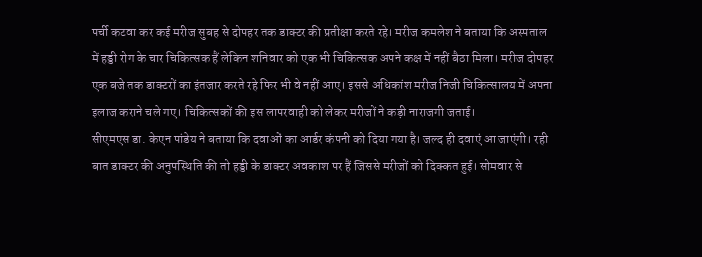पर्ची कटवा कर कई मरीज सुबह से दोपहर तक डाक्टर की प्रतीक्षा करते रहे। मरीज कमलेश ने बताया कि अस्पताल में हड्डी रोग के चार चिकित्सक हैं लेकिन शनिवार को एक भी चिकित्सक अपने कक्ष में नहीं बैठा मिला। मरीज दोपहर एक बजे तक डाक्टरों का इंतजार करते रहे फिर भी वे नहीं आए। इससे अधिकांश मरीज निजी चिकित्सालय में अपना इलाज कराने चले गए। चिकित्सकों की इस लापरवाही को लेकर मरीजों ने कड़ी नाराजगी जताई।
सीएमएस डा. केएन पांडेय ने बताया कि दवाओं का आर्डर कंपनी को दिया गया है। जल्द ही दवाएं आ जाएंगी। रही बात डाक्टर की अनुपस्थिति की तो हड्डी के डाक्टर अवकाश पर हैं जिससे मरीजों को दिक्कत हुई। सोमवार से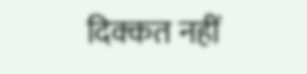दिक्कत नहीं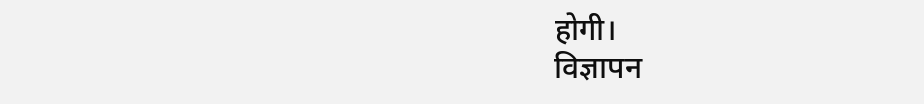होगी।
विज्ञापन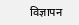विज्ञापन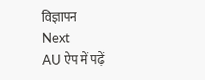विज्ञापन
Next
AU ऐप में पढ़ें